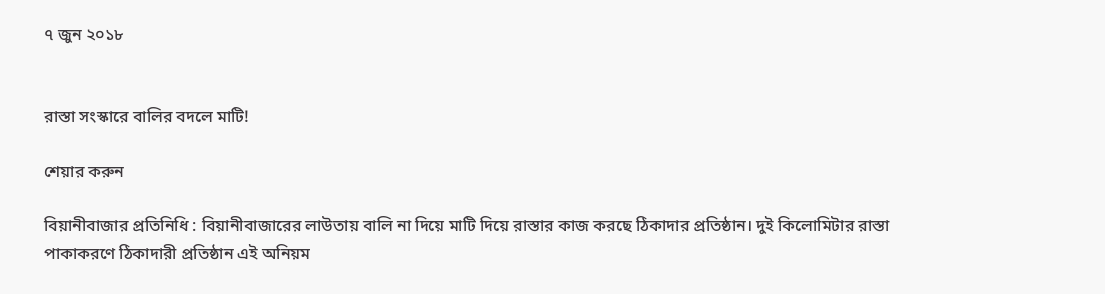৭ জুন ২০১৮


রাস্তা সংস্কারে বালির বদলে মাটি!

শেয়ার করুন

বিয়ানীবাজার প্রতিনিধি : বিয়ানীবাজারের লাউতায় বালি না দিয়ে মাটি দিয়ে রাস্তার কাজ করছে ঠিকাদার প্রতিষ্ঠান। দুই কিলোমিটার রাস্তা পাকাকরণে ঠিকাদারী প্রতিষ্ঠান এই অনিয়ম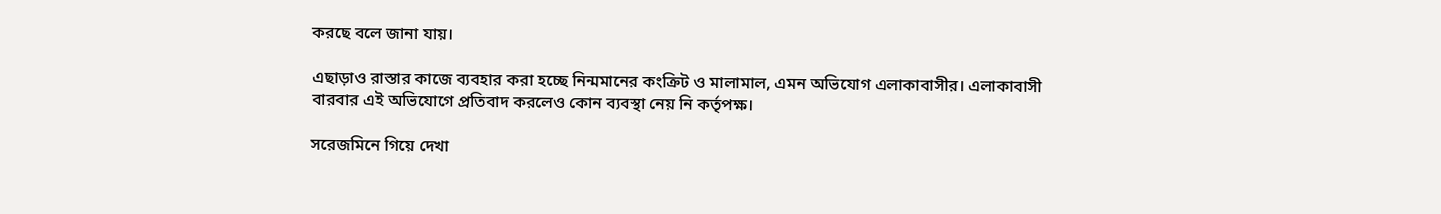করছে বলে জানা যায়।

এছাড়াও রাস্তার কাজে ব্যবহার করা হচ্ছে নিন্মমানের কংক্রিট ও মালামাল, এমন অভিযোগ এলাকাবাসীর। এলাকাবাসী বারবার এই অভিযোগে প্রতিবাদ করলেও কোন ব্যবস্থা নেয় নি কর্তৃপক্ষ।

সরেজমিনে গিয়ে দেখা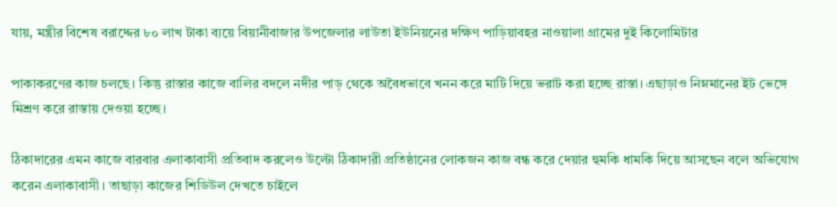যায়, মন্ত্রীর বিশেষ বরাদ্দের ৮০ লাখ টাকা ব্যয়ে বিয়ানীবাজার উপজেলার লাউতা ইউনিয়নের দক্ষিণ পাড়িয়াবহর নাওয়ালা গ্রামের দুই কিলোমিটার

পাকাকরণের কাজ চলছে। কিন্তু রাস্তার কাজে বালির বদলে নদীর পাড় থেকে অবৈধভাবে খনন করে মাটি দিয়ে ভরাট করা হচ্ছে রাস্তা। এছাড়াও নিম্নমানের ইট ভেঙ্গে মিশ্রণ করে রাস্তায় দেওয়া হচ্ছে।

ঠিকাদারের এমন কাজে বারবার এলাকাবাসী প্রতিবাদ করলেও উল্টো ঠিকাদারী প্রতিষ্ঠানের লোকজন কাজ বন্ধ করে দেয়ার হুমকি ধামকি দিয়ে আসছেন বলে অভিযোগ করেন এলাকাবাসী। তাছাড়া কাজের শিডিউল দেখতে চাইলে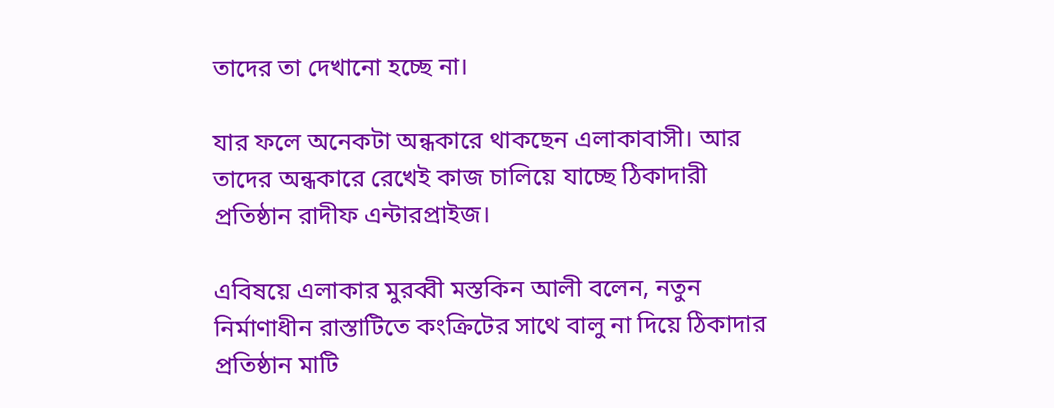তাদের তা দেখানো হচ্ছে না।

যার ফলে অনেকটা অন্ধকারে থাকছেন এলাকাবাসী। আর তাদের অন্ধকারে রেখেই কাজ চালিয়ে যাচ্ছে ঠিকাদারী প্রতিষ্ঠান রাদীফ এন্টারপ্রাইজ।

এবিষয়ে এলাকার মুরব্বী মস্তকিন আলী বলেন, নতুন নির্মাণাধীন রাস্তাটিতে কংক্রিটের সাথে বালু না দিয়ে ঠিকাদার প্রতিষ্ঠান মাটি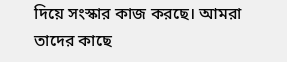দিয়ে সংস্কার কাজ করছে। আমরা তাদের কাছে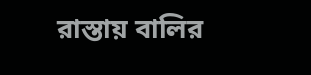রাস্তায় বালির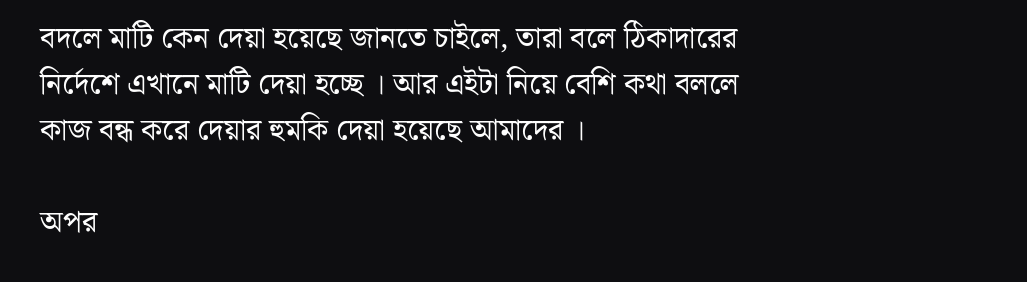বদলে মাটি কেন দেয়া হয়েছে জানতে চাইলে, তারা বলে ঠিকাদারের নির্দেশে এখানে মাটি দেয়া হচ্ছে । আর এইটা নিয়ে বেশি কথা বললে কাজ বন্ধ করে দেয়ার হুমকি দেয়া হয়েছে আমাদের ।

অপর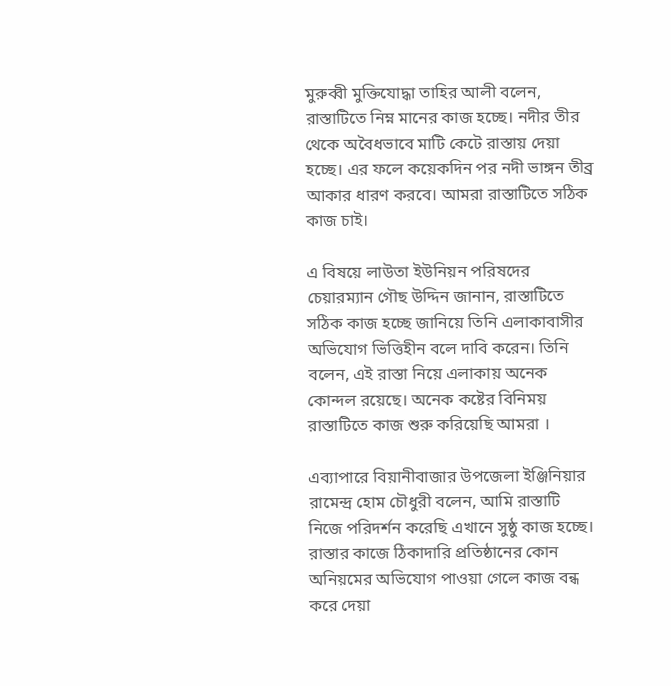মুরুব্বী মুক্তিযোদ্ধা তাহির আলী বলেন, রাস্তাটিতে নিম্ন মানের কাজ হচ্ছে। নদীর তীর থেকে অবৈধভাবে মাটি কেটে রাস্তায় দেয়া হচ্ছে। এর ফলে কয়েকদিন পর নদী ভাঙ্গন তীব্র আকার ধারণ করবে। আমরা রাস্তাটিতে সঠিক কাজ চাই।

এ বিষয়ে লাউতা ইউনিয়ন পরিষদের চেয়ারম্যান গৌছ উদ্দিন জানান, রাস্তাটিতে সঠিক কাজ হচ্ছে জানিয়ে তিনি এলাকাবাসীর অভিযোগ ভিত্তিহীন বলে দাবি করেন। তিনি বলেন, এই রাস্তা নিয়ে এলাকায় অনেক কোন্দল রয়েছে। অনেক কষ্টের বিনিময় রাস্তাটিতে কাজ শুরু করিয়েছি আমরা ।

এব্যাপারে বিয়ানীবাজার উপজেলা ইঞ্জিনিয়ার রামেন্দ্র হোম চৌধুরী বলেন, আমি রাস্তাটি নিজে পরিদর্শন করেছি এখানে সুষ্ঠু কাজ হচ্ছে। রাস্তার কাজে ঠিকাদারি প্রতিষ্ঠানের কোন অনিয়মের অভিযোগ পাওয়া গেলে কাজ বন্ধ করে দেয়া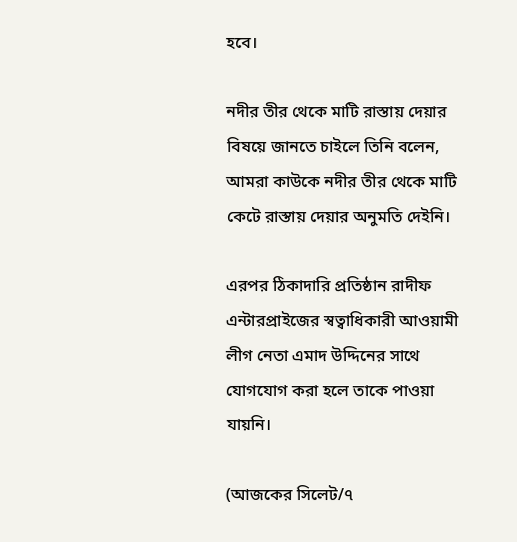হবে।

নদীর তীর থেকে মাটি রাস্তায় দেয়ার বিষয়ে জানতে চাইলে তিনি বলেন, আমরা কাউকে নদীর তীর থেকে মাটি কেটে রাস্তায় দেয়ার অনুমতি দেইনি।

এরপর ঠিকাদারি প্রতিষ্ঠান রাদীফ এন্টারপ্রাইজের স্বত্বাধিকারী আওয়ামী লীগ নেতা এমাদ উদ্দিনের সাথে যোগযোগ করা হলে তাকে পাওয়া যায়নি।

(আজকের সিলেট/৭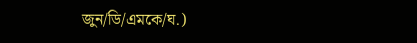জুন/ডি/এমকে/ঘ.)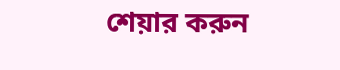শেয়ার করুন